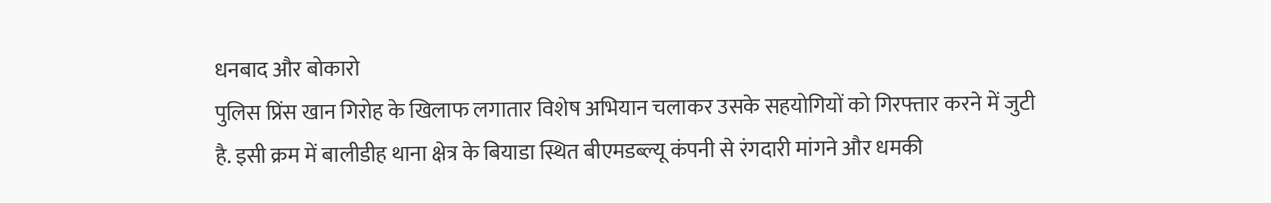धनबाद और बोकारो
पुलिस प्रिंस खान गिरोह के खिलाफ लगातार विशेष अभियान चलाकर उसके सहयोगियों को गिरफ्तार करने में जुटी है. इसी क्रम में बालीडीह थाना क्षेत्र के बियाडा स्थित बीएमडब्ल्यू कंपनी से रंगदारी मांगने और धमकी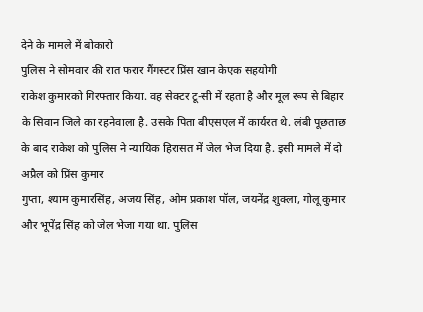देने के मामले में बोकारो
पुलिस ने सोमवार की रात फरार गैंगस्टर प्रिंस खान केएक सहयोगी
राकेश कुमारको गिरफ्तार किया. वह सेक्टर टू-सी में रहता है और मूल रूप से बिहार के सिवान जिले का रहनेवाला है. उसके पिता बीएसएल में कार्यरत थे. लंबी पूछताछ के बाद राकेश को पुलिस ने न्यायिक हिरासत में जेल भेज दिया है. इसी मामले में दो अप्रैल को प्रिंस कुमार
गुप्ता, श्याम कुमारसिंह, अजय सिंह, ओम प्रकाश पॉल, जयनेंद्र शुक्ला, गोलू कुमार
और भूपेंद्र सिंह को जेल भेजा गया था. पुलिस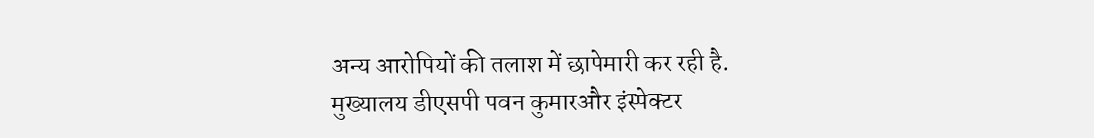अन्य आरोपियों की तलाश में छापेमारी कर रही है. मुख्यालय डीएसपी पवन कुमारऔर इंस्पेक्टर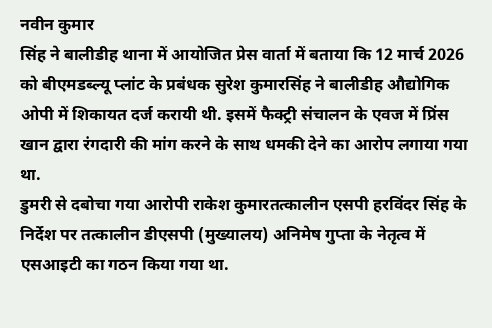नवीन कुमार
सिंह ने बालीडीह थाना में आयोजित प्रेस वार्ता में बताया कि 12 मार्च 2026 को बीएमडब्ल्यू प्लांट के प्रबंधक सुरेश कुमारसिंह ने बालीडीह औद्योगिक ओपी में शिकायत दर्ज करायी थी. इसमें फैक्ट्री संचालन के एवज में प्रिंस खान द्वारा रंगदारी की मांग करने के साथ धमकी देने का आरोप लगाया गया था.
डुमरी से दबोचा गया आरोपी राकेश कुमारतत्कालीन एसपी हरविंदर सिंह के निर्देश पर तत्कालीन डीएसपी (मुख्यालय) अनिमेष गुप्ता के नेतृत्व में एसआइटी का गठन किया गया था.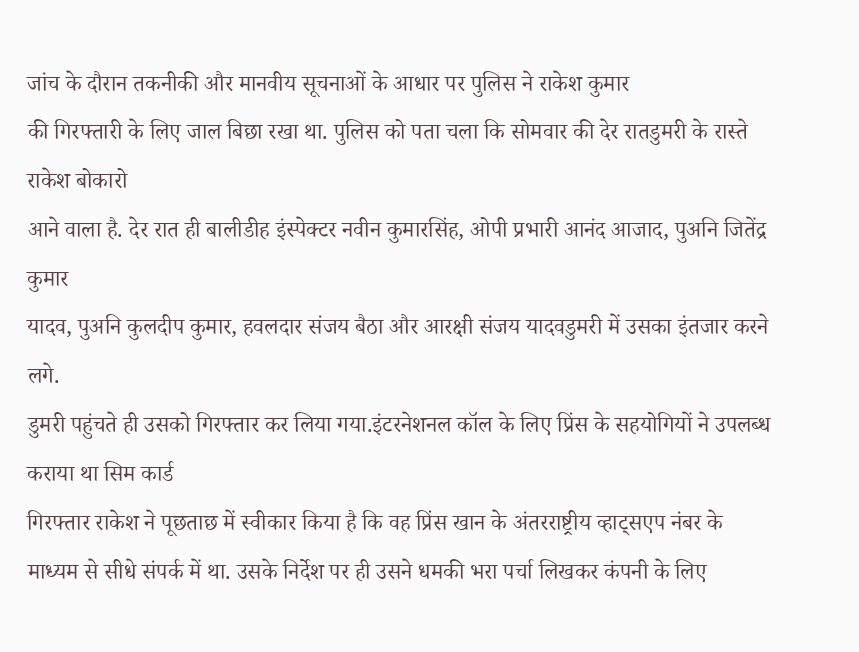जांच के दौरान तकनीकी और मानवीय सूचनाओं के आधार पर पुलिस ने राकेश कुमार
की गिरफ्तारी के लिए जाल बिछा रखा था. पुलिस को पता चला कि सोमवार की देर रातडुमरी के रास्ते राकेश बोकारो
आने वाला है. देर रात ही बालीडीह इंस्पेक्टर नवीन कुमारसिंह, ओपी प्रभारी आनंद आजाद, पुअनि जितेंद्र कुमार
यादव, पुअनि कुलदीप कुमार, हवलदार संजय बैठा और आरक्षी संजय यादवडुमरी में उसका इंतजार करने लगे.
डुमरी पहुंचते ही उसको गिरफ्तार कर लिया गया.इंटरनेशनल कॉल के लिए प्रिंस के सहयोगियों ने उपलब्ध कराया था सिम कार्ड
गिरफ्तार राकेश ने पूछताछ में स्वीकार किया है कि वह प्रिंस खान के अंतरराष्ट्रीय व्हाट्सएप नंबर के माध्यम से सीधे संपर्क में था. उसके निर्देश पर ही उसने धमकी भरा पर्चा लिखकर कंपनी के लिए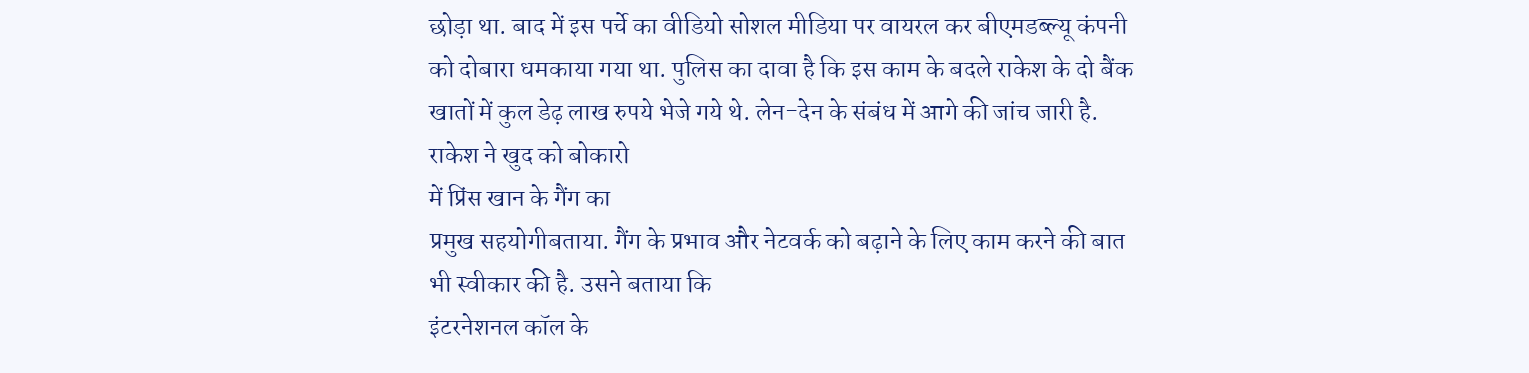छोड़ा था. बाद में इस पर्चे का वीडियो सोशल मीडिया पर वायरल कर बीएमडब्ल्यू कंपनी को दोबारा धमकाया गया था. पुलिस का दावा है कि इस काम के बदले राकेश के दो बैंक खातों में कुल डेढ़ लाख रुपये भेजे गये थे. लेन-देन के संबंध में आगे की जांच जारी है. राकेश ने खुद को बोकारो
में प्रिंस खान के गैंग का
प्रमुख सहयोगीबताया. गैंग के प्रभाव और नेटवर्क को बढ़ाने के लिए काम करने की बात भी स्वीकार की है. उसने बताया कि
इंटरनेशनल कॉल के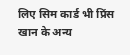लिए सिम कार्ड भी प्रिंस खान के अन्य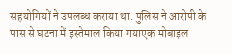सहयोगियों ने उपलब्ध कराया था. पुलिस ने आरोपी के पास से घटना में इस्तेमाल किया गयाएक मोबाइल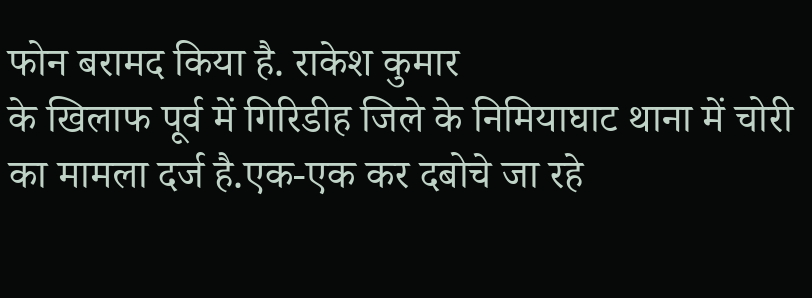फोन बरामद किया है. राकेश कुमार
के खिलाफ पूर्व में गिरिडीह जिले के निमियाघाट थाना में चोरी का मामला दर्ज है.एक-एक कर दबोचे जा रहे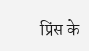प्रिंस के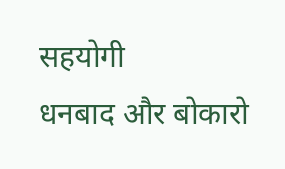सहयोगी
धनबाद और बोकारो